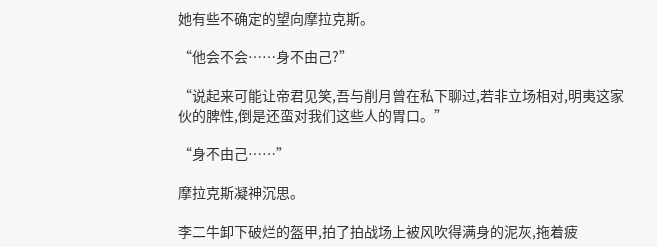她有些不确定的望向摩拉克斯。

“他会不会……身不由己?”

“说起来可能让帝君见笑,吾与削月曾在私下聊过,若非立场相对,明夷这家伙的脾性,倒是还蛮对我们这些人的胃口。”

“身不由己……”

摩拉克斯凝神沉思。

李二牛卸下破烂的盔甲,拍了拍战场上被风吹得满身的泥灰,拖着疲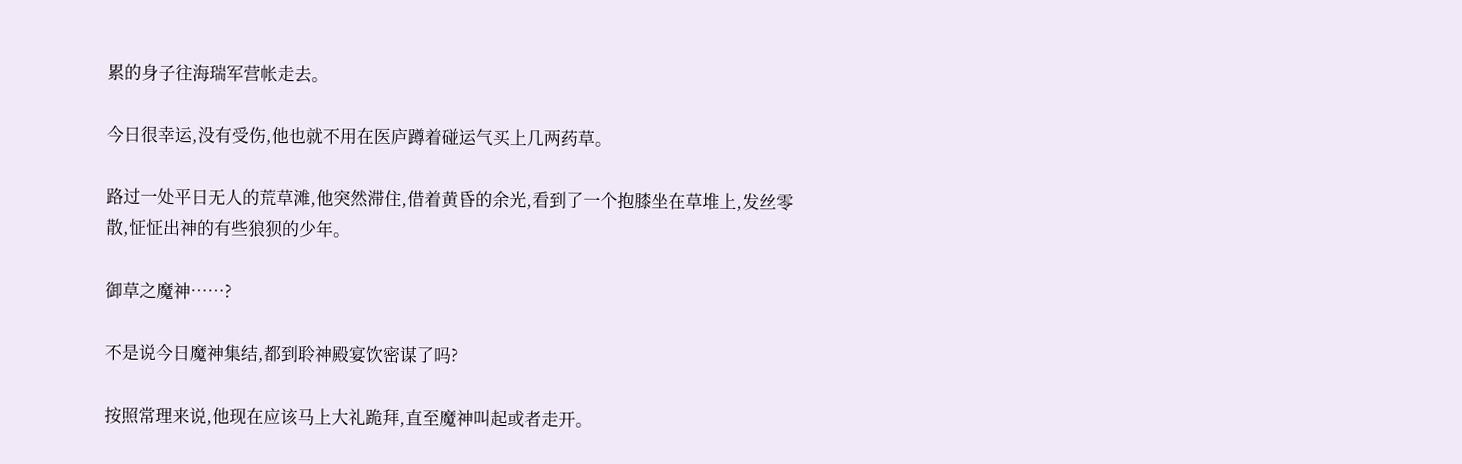累的身子往海瑞军营帐走去。

今日很幸运,没有受伤,他也就不用在医庐蹲着碰运气买上几两药草。

路过一处平日无人的荒草滩,他突然滞住,借着黄昏的余光,看到了一个抱膝坐在草堆上,发丝零散,怔怔出神的有些狼狈的少年。

御草之魔神……?

不是说今日魔神集结,都到聆神殿宴饮密谋了吗?

按照常理来说,他现在应该马上大礼跪拜,直至魔神叫起或者走开。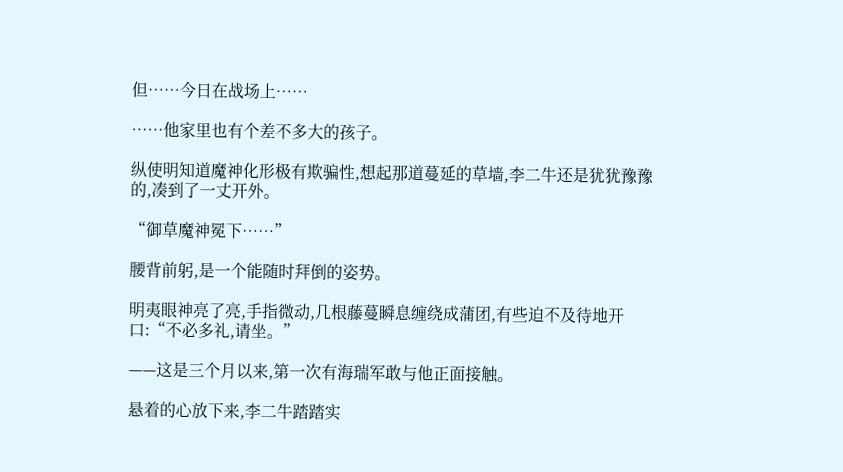但……今日在战场上……

……他家里也有个差不多大的孩子。

纵使明知道魔神化形极有欺骗性,想起那道蔓延的草墙,李二牛还是犹犹豫豫的,凑到了一丈开外。

“御草魔神冕下……”

腰背前躬,是一个能随时拜倒的姿势。

明夷眼神亮了亮,手指微动,几根藤蔓瞬息缠绕成蒲团,有些迫不及待地开口:“不必多礼,请坐。”

——这是三个月以来,第一次有海瑞军敢与他正面接触。

悬着的心放下来,李二牛踏踏实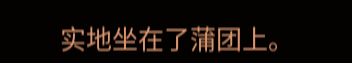实地坐在了蒲团上。